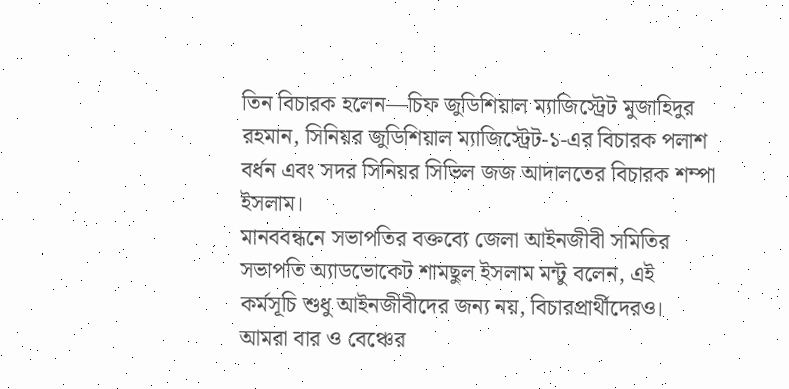তিন বিচারক হলেন—চিফ জুডিশিয়াল ম্যাজিস্ট্রেট মুজাহিদুর রহমান, সিনিয়র জুডিশিয়াল ম্যাজিস্ট্রেট-১-এর বিচারক পলাশ বর্ধন এবং সদর সিনিয়র সিভিল জজ আদালতের বিচারক শম্পা ইসলাম।
মানববন্ধনে সভাপতির বক্তব্যে জেলা আইনজীবী সমিতির সভাপতি অ্যাডভোকেট শামছুল ইসলাম মন্টু বলেন, এই কর্মসূচি শুধু আইনজীবীদের জন্য নয়, বিচারপ্রার্থীদেরও। আমরা বার ও বেঞ্চের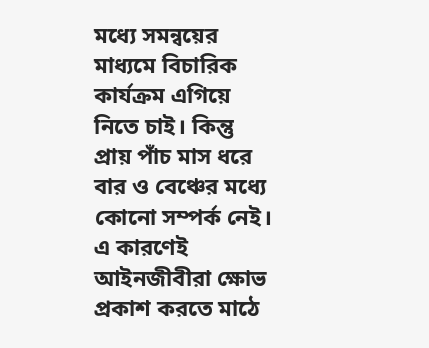মধ্যে সমন্বয়ের মাধ্যমে বিচারিক কার্যক্রম এগিয়ে নিতে চাই। কিন্তু প্রায় পাঁচ মাস ধরে বার ও বেঞ্চের মধ্যে কোনো সম্পর্ক নেই। এ কারণেই আইনজীবীরা ক্ষোভ প্রকাশ করতে মাঠে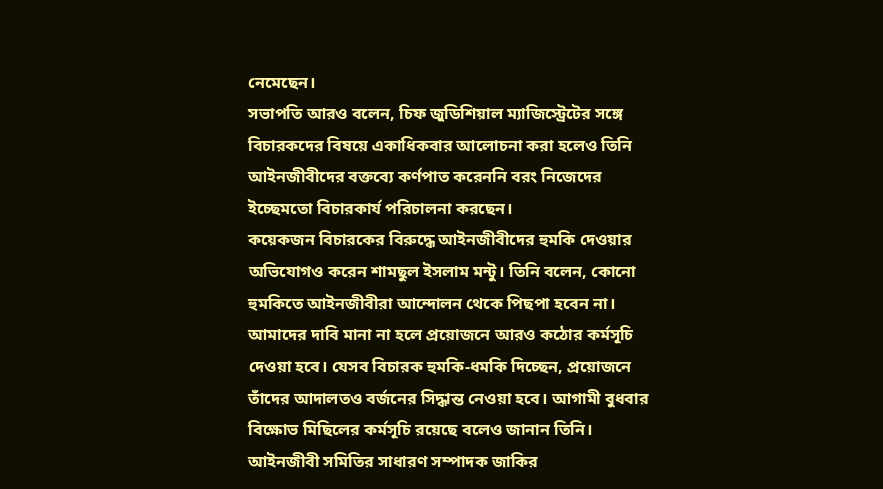নেমেছেন।
সভাপতি আরও বলেন, চিফ জুডিশিয়াল ম্যাজিস্ট্রেটের সঙ্গে বিচারকদের বিষয়ে একাধিকবার আলোচনা করা হলেও তিনি আইনজীবীদের বক্তব্যে কর্ণপাত করেননি বরং নিজেদের ইচ্ছেমতো বিচারকার্য পরিচালনা করছেন।
কয়েকজন বিচারকের বিরুদ্ধে আইনজীবীদের হুমকি দেওয়ার অভিযোগও করেন শামছুল ইসলাম মন্টু। তিনি বলেন, কোনো হুমকিতে আইনজীবীরা আন্দোলন থেকে পিছপা হবেন না। আমাদের দাবি মানা না হলে প্রয়োজনে আরও কঠোর কর্মসূচি দেওয়া হবে। যেসব বিচারক হুমকি-ধমকি দিচ্ছেন, প্রয়োজনে তাঁদের আদালতও বর্জনের সিদ্ধান্ত নেওয়া হবে। আগামী বুধবার বিক্ষোভ মিছিলের কর্মসূচি রয়েছে বলেও জানান তিনি।
আইনজীবী সমিতির সাধারণ সম্পাদক জাকির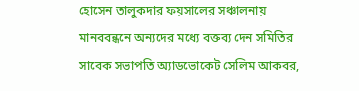হোসেন তালুকদার ফয়সালের সঞ্চালনায় মানববন্ধনে অন্যদের মধ্যে বক্তব্য দেন সমিতির সাবেক সভাপতি অ্যাডভোকেট সেলিম আকবর,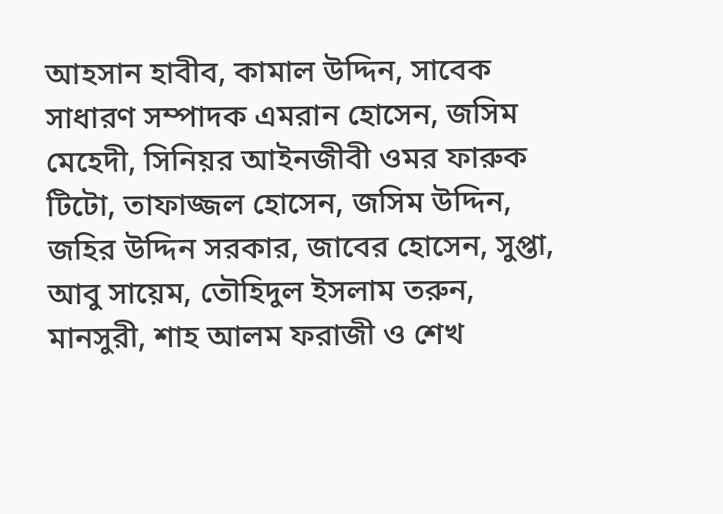আহসান হাবীব, কামাল উদ্দিন, সাবেক সাধারণ সম্পাদক এমরান হোসেন, জসিম মেহেদী, সিনিয়র আইনজীবী ওমর ফারুক টিটো, তাফাজ্জল হোসেন, জসিম উদ্দিন, জহির উদ্দিন সরকার, জাবের হোসেন, সুপ্তা, আবু সায়েম, তৌহিদুল ইসলাম তরুন, মানসুরী, শাহ আলম ফরাজী ও শেখ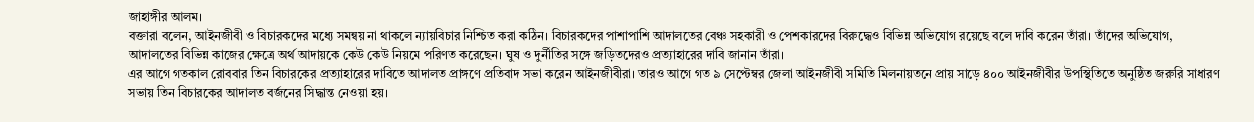জাহাঙ্গীর আলম।
বক্তারা বলেন, আইনজীবী ও বিচারকদের মধ্যে সমন্বয় না থাকলে ন্যায়বিচার নিশ্চিত করা কঠিন। বিচারকদের পাশাপাশি আদালতের বেঞ্চ সহকারী ও পেশকারদের বিরুদ্ধেও বিভিন্ন অভিযোগ রয়েছে বলে দাবি করেন তাঁরা। তাঁদের অভিযোগ, আদালতের বিভিন্ন কাজের ক্ষেত্রে অর্থ আদায়কে কেউ কেউ নিয়মে পরিণত করেছেন। ঘুষ ও দুর্নীতির সঙ্গে জড়িতদেরও প্রত্যাহারের দাবি জানান তাঁরা।
এর আগে গতকাল রোববার তিন বিচারকের প্রত্যাহারের দাবিতে আদালত প্রাঙ্গণে প্রতিবাদ সভা করেন আইনজীবীরা। তারও আগে গত ৯ সেপ্টেম্বর জেলা আইনজীবী সমিতি মিলনায়তনে প্রায় সাড়ে ৪০০ আইনজীবীর উপস্থিতিতে অনুষ্ঠিত জরুরি সাধারণ সভায় তিন বিচারকের আদালত বর্জনের সিদ্ধান্ত নেওয়া হয়।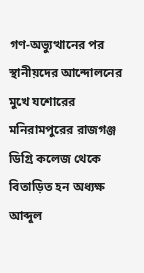গণ-অভ্যুত্থানের পর স্থানীয়দের আন্দোলনের মুখে যশোরের মনিরামপুরের রাজগঞ্জ ডিগ্রি কলেজ থেকে বিতাড়িত হন অধ্যক্ষ আব্দুল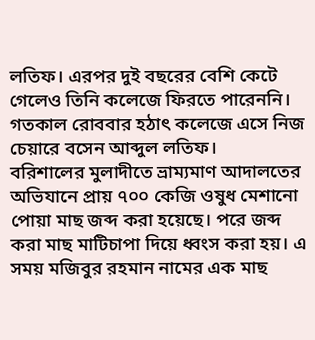লতিফ। এরপর দুই বছরের বেশি কেটে গেলেও তিনি কলেজে ফিরতে পারেননি। গতকাল রোববার হঠাৎ কলেজে এসে নিজ চেয়ারে বসেন আব্দুল লতিফ।
বরিশালের মুলাদীতে ভ্রাম্যমাণ আদালতের অভিযানে প্রায় ৭০০ কেজি ওষুধ মেশানো পোয়া মাছ জব্দ করা হয়েছে। পরে জব্দ করা মাছ মাটিচাপা দিয়ে ধ্বংস করা হয়। এ সময় মজিবুর রহমান নামের এক মাছ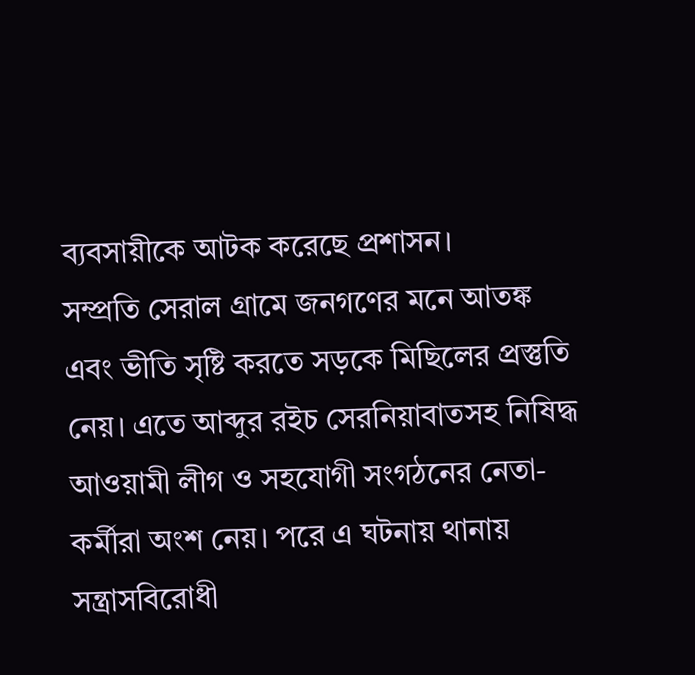ব্যবসায়ীকে আটক করেছে প্রশাসন।
সম্প্রতি সেরাল গ্রামে জনগণের মনে আতঙ্ক এবং ভীতি সৃষ্টি করতে সড়কে মিছিলের প্রস্তুতি নেয়। এতে আব্দুর রইচ সেরনিয়াবাতসহ নিষিদ্ধ আওয়ামী লীগ ও সহযোগী সংগঠনের নেতা-কর্মীরা অংশ নেয়। পরে এ ঘটনায় থানায় সন্ত্রাসবিরোধী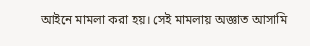আইনে মামলা করা হয়। সেই মামলায় অজ্ঞাত আসামি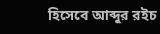হিসেবে আব্দুর রইচ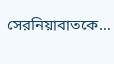সেরনিয়াবাতকে…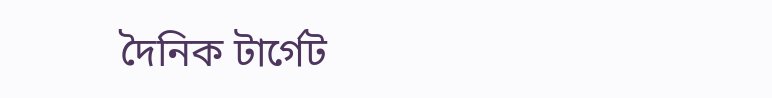দৈনিক টার্গেট